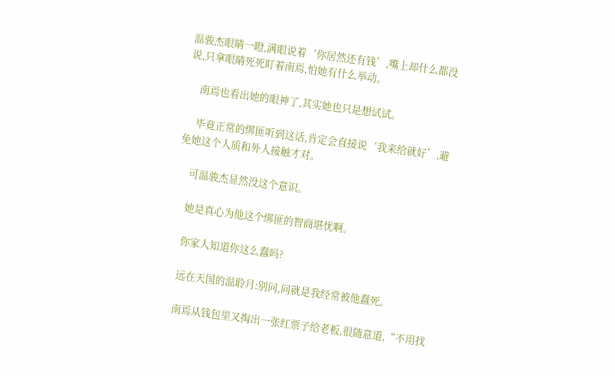温骏杰眼睛一瞪,满眼说着‘你居然还有钱’,嘴上却什么都没说,只拿眼睛死死盯着南焉,怕她有什么举动。

    南焉也看出她的眼神了,其实她也只是想试试。

    毕竟正常的绑匪听到这话,肯定会直接说‘我来给就好’,避免她这个人质和外人接触才对。

    可温骏杰显然没这个意识。

    她是真心为他这个绑匪的智商堪忧啊。

    你家人知道你这么蠢吗?

    远在天国的温聆月:别问,问就是我经常被他蠢死。

    南焉从钱包里又掏出一张红票子给老板,很随意道,“不用找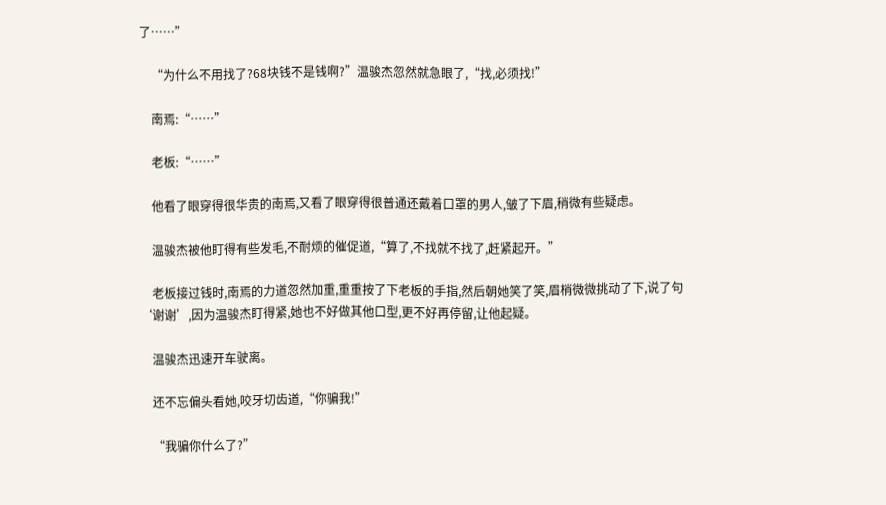了……”

    “为什么不用找了?68块钱不是钱啊?”温骏杰忽然就急眼了,“找,必须找!”

    南焉:“……”

    老板:“……”

    他看了眼穿得很华贵的南焉,又看了眼穿得很普通还戴着口罩的男人,皱了下眉,稍微有些疑虑。

    温骏杰被他盯得有些发毛,不耐烦的催促道,“算了,不找就不找了,赶紧起开。”

    老板接过钱时,南焉的力道忽然加重,重重按了下老板的手指,然后朝她笑了笑,眉梢微微挑动了下,说了句‘谢谢’,因为温骏杰盯得紧,她也不好做其他口型,更不好再停留,让他起疑。

    温骏杰迅速开车驶离。

    还不忘偏头看她,咬牙切齿道,“你骗我!”

    “我骗你什么了?”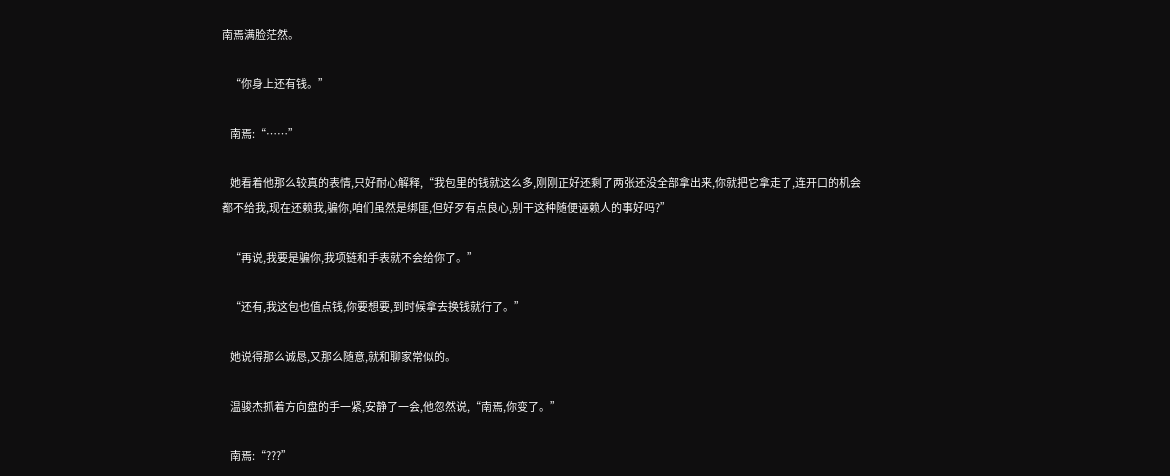南焉满脸茫然。

    “你身上还有钱。”

    南焉:“……”

    她看着他那么较真的表情,只好耐心解释,“我包里的钱就这么多,刚刚正好还剩了两张还没全部拿出来,你就把它拿走了,连开口的机会都不给我,现在还赖我,骗你,咱们虽然是绑匪,但好歹有点良心,别干这种随便诬赖人的事好吗?”

    “再说,我要是骗你,我项链和手表就不会给你了。”

    “还有,我这包也值点钱,你要想要,到时候拿去换钱就行了。”

    她说得那么诚恳,又那么随意,就和聊家常似的。

    温骏杰抓着方向盘的手一紧,安静了一会,他忽然说,“南焉,你变了。”

    南焉:“???”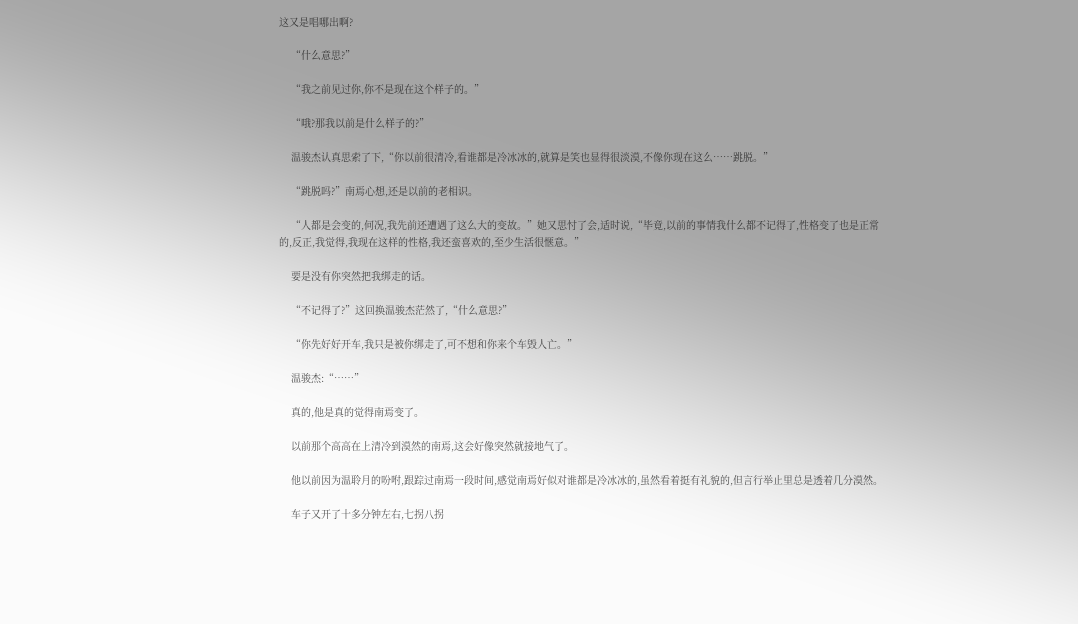这又是唱哪出啊?

    “什么意思?”

    “我之前见过你,你不是现在这个样子的。”

    “哦?那我以前是什么样子的?”

    温骏杰认真思索了下,“你以前很清冷,看谁都是冷冰冰的,就算是笑也显得很淡漠,不像你现在这么……跳脱。”

    “跳脱吗?”南焉心想,还是以前的老相识。

    “人都是会变的,何况,我先前还遭遇了这么大的变故。”她又思忖了会,适时说,“毕竟,以前的事情我什么都不记得了,性格变了也是正常的,反正,我觉得,我现在这样的性格,我还蛮喜欢的,至少生活很惬意。”

    要是没有你突然把我绑走的话。

    “不记得了?”这回换温骏杰茫然了,“什么意思?”

    “你先好好开车,我只是被你绑走了,可不想和你来个车毁人亡。”

    温骏杰:“……”

    真的,他是真的觉得南焉变了。

    以前那个高高在上清冷到漠然的南焉,这会好像突然就接地气了。

    他以前因为温聆月的吩咐,跟踪过南焉一段时间,感觉南焉好似对谁都是冷冰冰的,虽然看着挺有礼貌的,但言行举止里总是透着几分漠然。

    车子又开了十多分钟左右,七拐八拐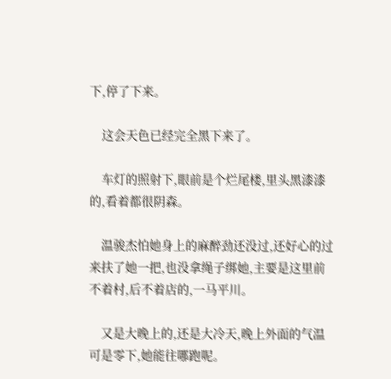下,停了下来。

    这会天色已经完全黑下来了。

    车灯的照射下,眼前是个烂尾楼,里头黑漆漆的,看着都很阴森。

    温骏杰怕她身上的麻醉劲还没过,还好心的过来扶了她一把,也没拿绳子绑她,主要是这里前不着村,后不着店的,一马平川。

    又是大晚上的,还是大冷天,晚上外面的气温可是零下,她能往哪跑呢。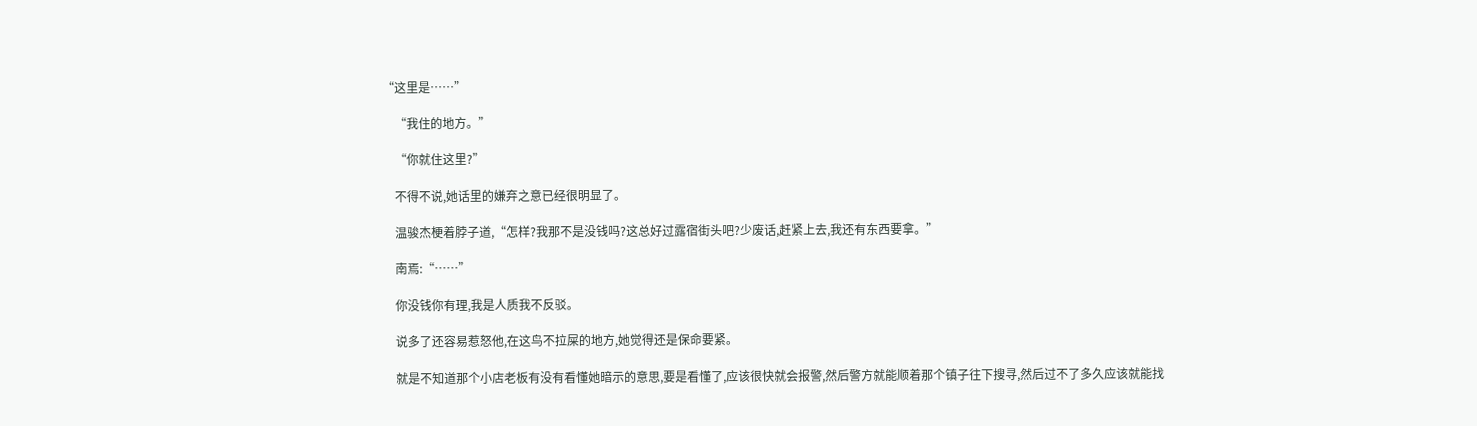“这里是……”

    “我住的地方。”

    “你就住这里?”

    不得不说,她话里的嫌弃之意已经很明显了。

    温骏杰梗着脖子道,“怎样?我那不是没钱吗?这总好过露宿街头吧?少废话,赶紧上去,我还有东西要拿。”

    南焉:“……”

    你没钱你有理,我是人质我不反驳。

    说多了还容易惹怒他,在这鸟不拉屎的地方,她觉得还是保命要紧。

    就是不知道那个小店老板有没有看懂她暗示的意思,要是看懂了,应该很快就会报警,然后警方就能顺着那个镇子往下搜寻,然后过不了多久应该就能找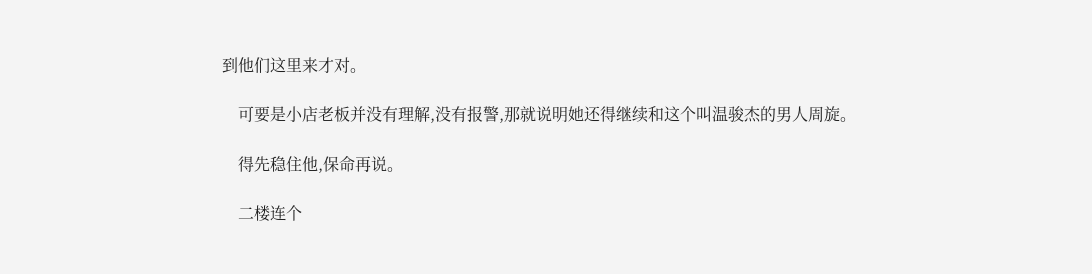到他们这里来才对。

    可要是小店老板并没有理解,没有报警,那就说明她还得继续和这个叫温骏杰的男人周旋。

    得先稳住他,保命再说。

    二楼连个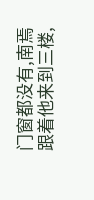门窗都没有,南焉跟着他来到三楼,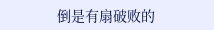倒是有扇破败的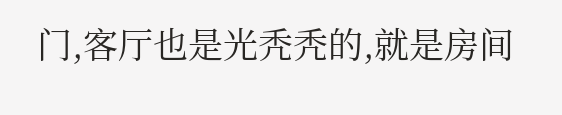门,客厅也是光秃秃的,就是房间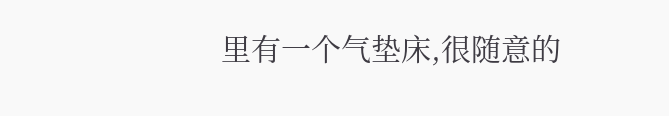里有一个气垫床,很随意的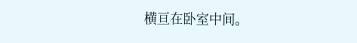横亘在卧室中间。